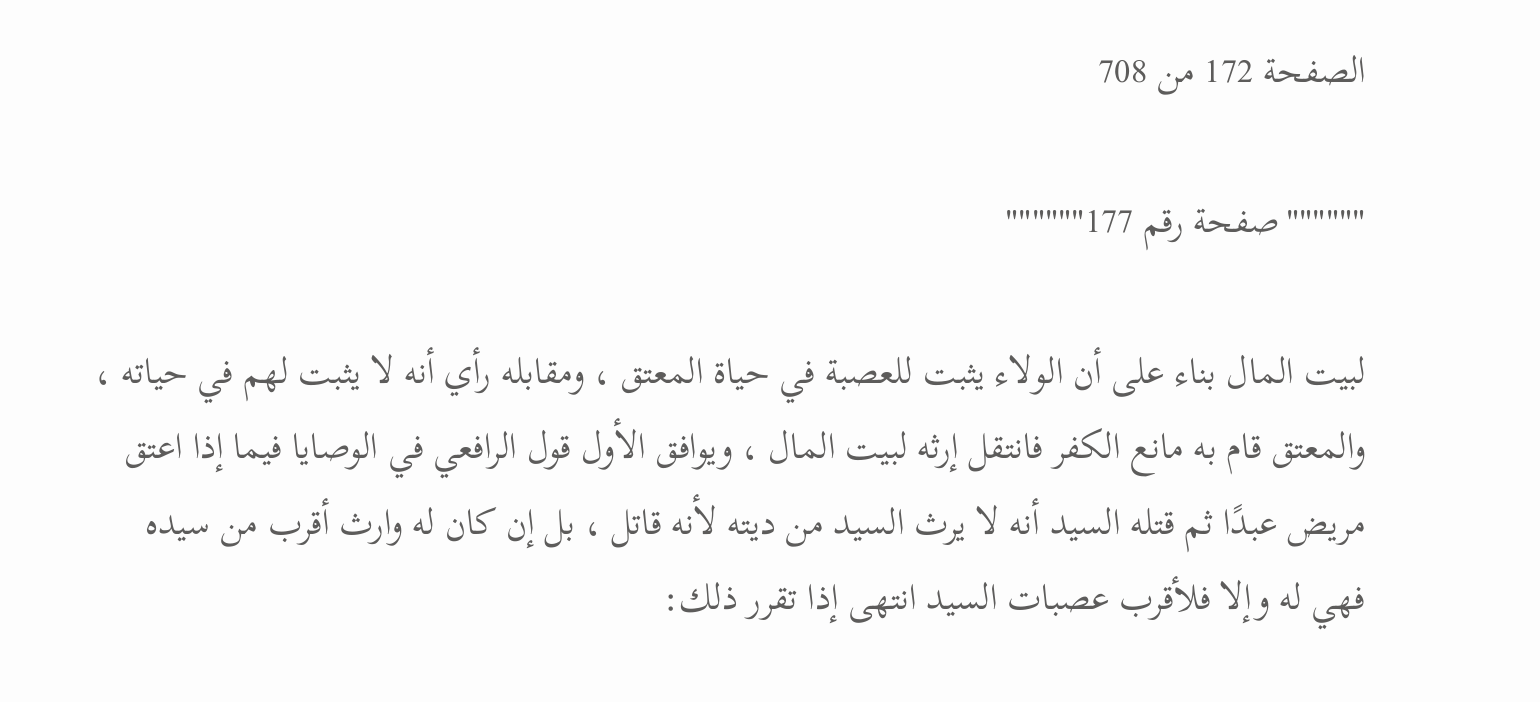الصفحة 172 من 708

""""""صفحة رقم 177""""""

لبيت المال بناء على أن الولاء يثبت للعصبة في حياة المعتق ، ومقابله رأي أنه لا يثبت لهم في حياته ، والمعتق قام به مانع الكفر فانتقل إرثه لبيت المال ، ويوافق الأول قول الرافعي في الوصايا فيما إذا اعتق مريض عبدًا ثم قتله السيد أنه لا يرث السيد من ديته لأنه قاتل ، بل إن كان له وارث أقرب من سيده فهي له وإلا فلأقرب عصبات السيد انتهى إذا تقرر ذلك: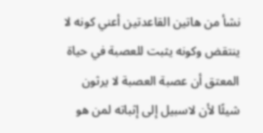نشأ من هاتين القاعدتين أعني كونه لا ينتقض وكونه يثبت للعصبة في حياة المعتق أن عصبة العصبة لا يرثون شيئًا لأن لاسبيل إلى إثباته لمن هو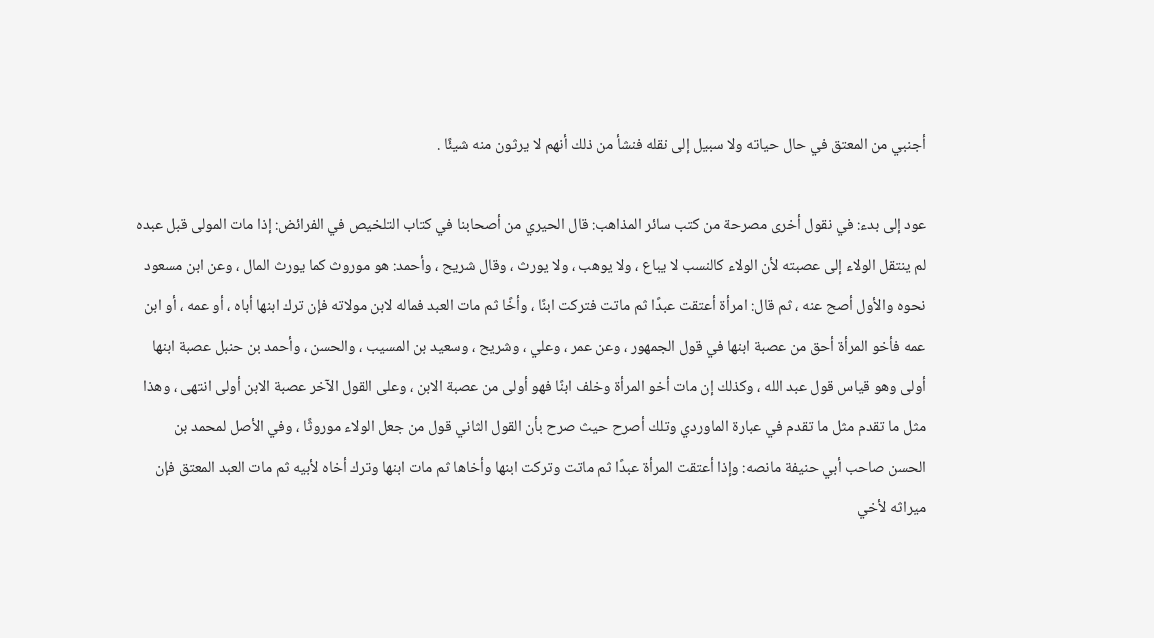أجنبي من المعتق في حال حياته ولا سبيل إلى نقله فنشأ من ذلك أنهم لا يرثون منه شيئًا .

عود إلى بدء: في نقول أخرى مصرحة من كتب سائر المذاهب: قال الحيري من أصحابنا في كتاب التلخيص في الفرائض: إذا مات المولى قبل عبده لم ينتقل الولاء إلى عصبته لأن الولاء كالنسب لا يباع ، ولا يوهب ، ولا يورث ، وقال شريح ، وأحمد: هو موروث كما يورث المال ، وعن ابن مسعود نحوه والأول أصح عنه ، ثم قال: امرأة أعتقت عبدًا ثم ماتت فتركت ابنًا ، وأخًا ثم مات العبد فماله لابن مولاته فإن ترك ابنها أباه ، أو عمه ، أو ابن عمه فأخو المرأة أحق من عصبة ابنها في قول الجمهور ، وعن عمر ، وعلي ، وشريح ، وسعيد بن المسيب ، والحسن ، وأحمد بن حنبل عصبة ابنها أولى وهو قياس قول عبد الله ، وكذلك إن مات أخو المرأة وخلف ابنًا فهو أولى من عصبة الابن ، وعلى القول الآخر عصبة الابن أولى انتهى ، وهذا مثل ما تقدم مثل ما تقدم في عبارة الماوردي وتلك أصرح حيث صرح بأن القول الثاني قول من جعل الولاء موروثًا ، وفي الأصل لمحمد بن الحسن صاحب أبي حنيفة مانصه: وإذا أعتقت المرأة عبدًا ثم ماتت وتركت ابنها وأخاها ثم مات ابنها وترك أخاه لأبيه ثم مات العبد المعتق فإن ميراثه لأخي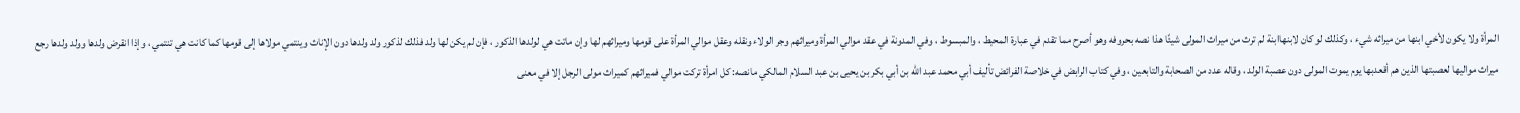المرأة ولا يكون لأخي ابنها من ميراثه شيء ، وكذلك لو كان لابنهاابنة لم ترث من ميراث المولى شيئًا هذا نصه بحروفه وهو أصرح مما تقدم في عبارة المحيط ، والمبسوط ، وفي المدونة في عقد موالي المرأة وميراثهم وجر الولاء ونقله وعقل موالي المرأة على قومها وميراثهم لها وإن ماتت هي لولدها الذكور ، فإن لم يكن لها ولد فذلك لذكور ولد ولدها دون الإناث وينتمي مولاها إلى قومها كما كانت هي تنتمي ، وإذا انقرض ولدها وولد ولدها رجع ميراث مواليها لعصبتها الذين هم أقعدبها يوم يموت المولى دون عصبة الولد ، وقاله عدد من الصحابة والتابعين ، وفي كتاب الرابض في خلاصة الفرائض تأليف أبي محمد عبد الله بن أبي بكر بن يحيى بن عبد السلام المالكي مانصه: كل امرأة تركت موالي فميراثهم كميراث مولى الرجل إلا في معنى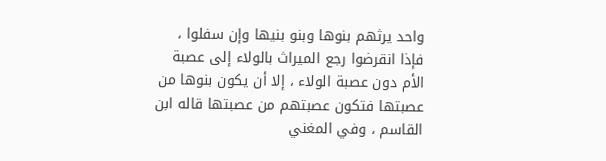واحد يرثهم بنوها وبنو بنيها وإن سفلوا ، فإذا انقرضوا رجع الميراث بالولاء إلى عصبة الأم دون عصبة الولاء ، إلا أن يكون بنوها من عصبتها فتكون عصبتهم من عصبتها قاله ابن القاسم ، وفي المغني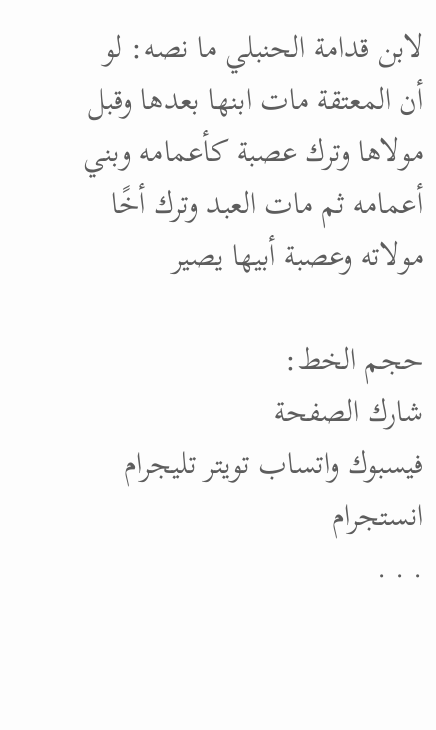لابن قدامة الحنبلي ما نصه: لو أن المعتقة مات ابنها بعدها وقبل مولاها وترك عصبة كأعمامه وبني أعمامه ثم مات العبد وترك أخًا مولاته وعصبة أبيها يصير

حجم الخط:
شارك الصفحة
فيسبوك واتساب تويتر تليجرام انستجرام
. . .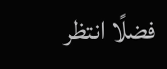فضلًا انتظر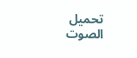تحميل الصوت